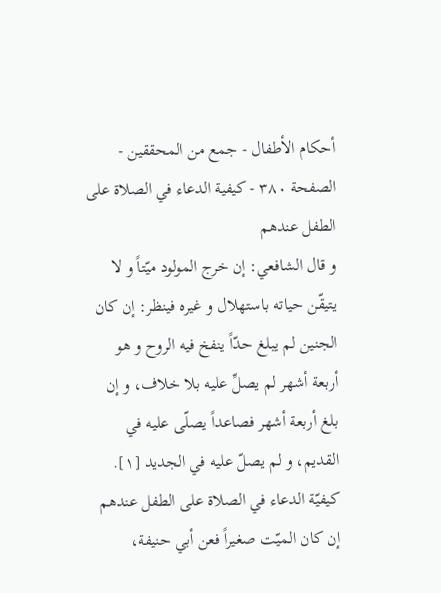أحكام الأطفال - جمع من المحققين - الصفحة ٣٨٠ - كيفية الدعاء في الصلاة على الطفل عندهم
و قال الشافعي: إن خرج المولود ميّتاً و لا يتيقّن حياته باستهلال و غيره فينظر: إن كان الجنين لم يبلغ حدّاً ينفخ فيه الروح و هو أربعة أشهر لم يصلِّ عليه بلا خلاف، و إن بلغ أربعة أشهر فصاعداً يصلّى عليه في القديم، و لم يصلّ عليه في الجديد [١].
كيفيّة الدعاء في الصلاة على الطفل عندهم
إن كان الميّت صغيراً فعن أبي حنيفة،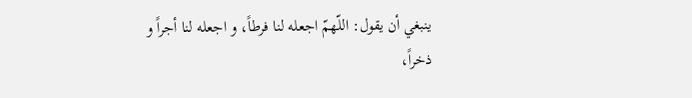ينبغي أن يقول: اللّهمّ اجعله لنا فرطاً، و اجعله لنا أجراً و ذخراً،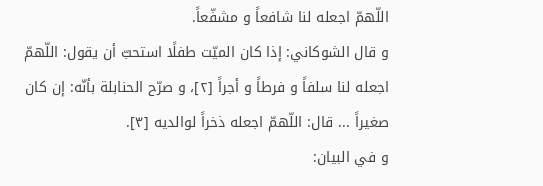اللّهمّ اجعله لنا شافعاً و مشفّعاً.
و قال الشوكاني: إذا كان الميّت طفلًا استحبّ أن يقول: اللّهمّ اجعله لنا سلفاً و فرطاً و أجراً [٢]، و صرّح الحنابلة بأنّه: إن كان صغيراً ... قال: اللّهمّ اجعله ذخراً لوالديه [٣].
و في البيان: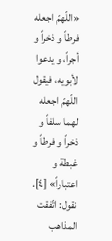«اللّهمّ اجعله فرطاً و ذخراً و أجراً، و يدعوا لأبويه، فيقول اللّهمّ اجعله لهما سلفاً و ذخراً و فرطاً و غبطة و اعتباراً» [٤].
نقول: اتّفقت المذاهب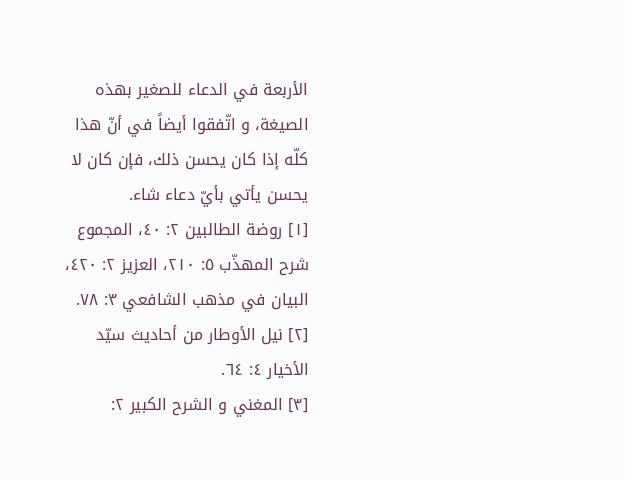الأربعة في الدعاء للصغير بهذه الصيغة، و اتّفقوا أيضاً في أنّ هذا كلّه إذا كان يحسن ذلك، فإن كان لا يحسن يأتي بأيّ دعاء شاء.
[١] روضة الطالبين ٢: ٤٠، المجموع شرح المهذّب ٥: ٢١٠، العزيز ٢: ٤٢٠، البيان في مذهب الشافعي ٣: ٧٨.
[٢] نيل الأوطار من أحاديث سيّد الأخيار ٤: ٦٤.
[٣] المغني و الشرح الكبير ٢: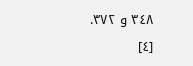٣٤٨ و ٣٧٢.
[٤]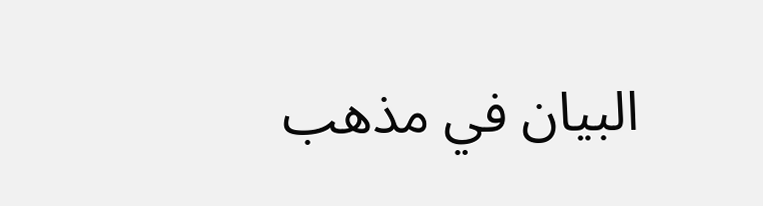البيان في مذهب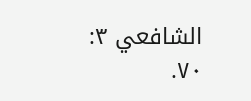الشافعي ٣: ٧٠.